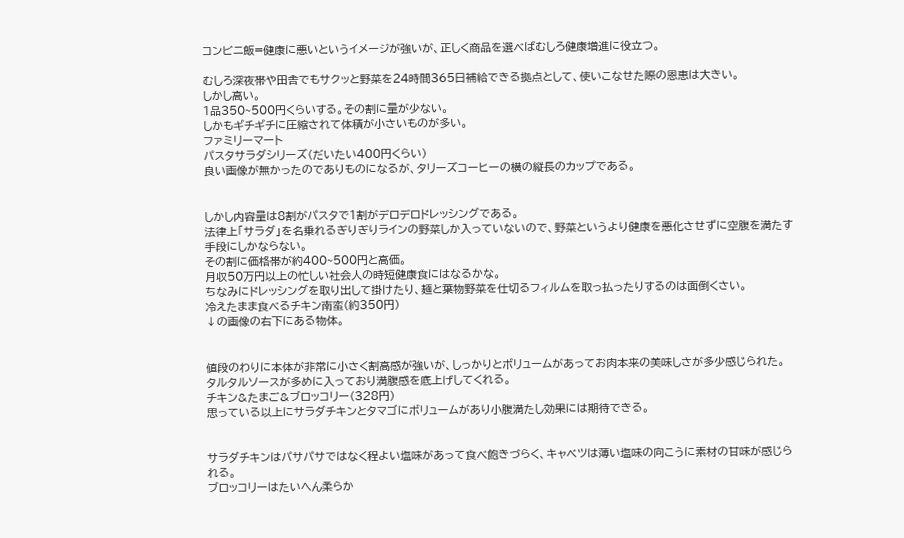コンビニ飯=健康に悪いというイメージが強いが、正しく商品を選べばむしろ健康増進に役立つ。

むしろ深夜帯や田舎でもサクッと野菜を24時間365日補給できる拠点として、使いこなせた際の恩恵は大きい。
しかし高い。
1品350~500円くらいする。その割に量が少ない。
しかもギチギチに圧縮されて体積が小さいものが多い。
ファミリーマート
パスタサラダシリーズ(だいたい400円くらい)
良い画像が無かったのでありものになるが、タリーズコーヒーの横の縦長のカップである。


しかし内容量は8割がパスタで1割がデロデロドレッシングである。
法律上「サラダ」を名乗れるぎりぎりラインの野菜しか入っていないので、野菜というより健康を悪化させずに空腹を満たす手段にしかならない。
その割に価格帯が約400~500円と高価。
月収50万円以上の忙しい社会人の時短健康食にはなるかな。
ちなみにドレッシングを取り出して掛けたり、麺と葉物野菜を仕切るフィルムを取っ払ったりするのは面倒くさい。
冷えたまま食べるチキン南蛮(約350円)
↓の画像の右下にある物体。


値段のわりに本体が非常に小さく割高感が強いが、しっかりとボリュームがあってお肉本来の美味しさが多少感じられた。
タルタルソースが多めに入っており満腹感を底上げしてくれる。
チキン&たまご&ブロッコリー(328円)
思っている以上にサラダチキンとタマゴにボリュームがあり小腹満たし効果には期待できる。


サラダチキンはパサパサではなく程よい塩味があって食べ飽きづらく、キャベツは薄い塩味の向こうに素材の甘味が感じられる。
ブロッコリーはたいへん柔らか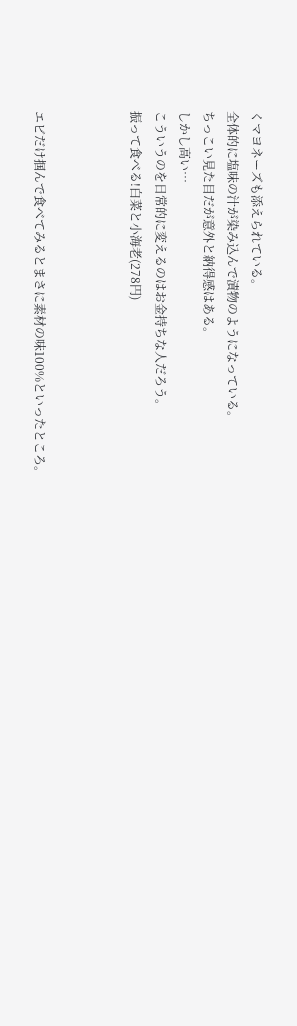くマヨネーズも添えられている。
全体的に塩味の汁が染み込んで漬物のようになっている。
ちっこい見た目だが意外と納得感はある。
しかし高い…
こういうのを日常的に変えるのはお金持ちな人だろう。
振って食べる!白菜と小海老(278円)



エビだけ掴んで食べてみるとまさに素材の味100%といったところ。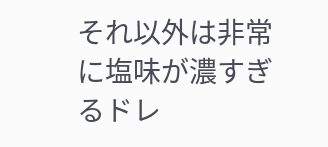それ以外は非常に塩味が濃すぎるドレ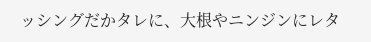ッシングだかタレに、大根やニンジンにレタ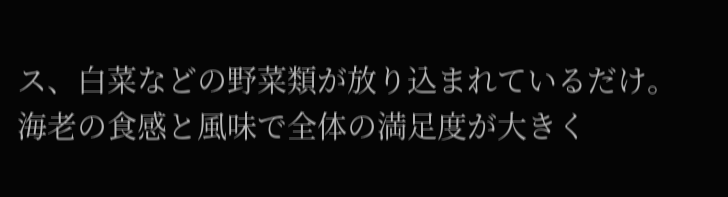ス、白菜などの野菜類が放り込まれているだけ。
海老の食感と風味で全体の満足度が大きく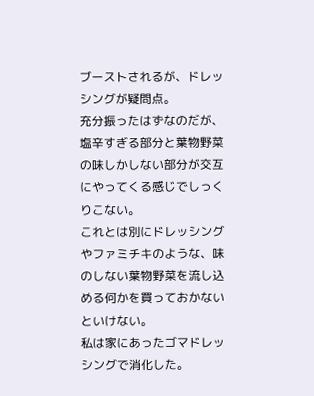ブーストされるが、ドレッシングが疑問点。
充分振ったはずなのだが、塩辛すぎる部分と葉物野菜の味しかしない部分が交互にやってくる感じでしっくりこない。
これとは別にドレッシングやファミチキのような、味のしない葉物野菜を流し込める何かを買っておかないといけない。
私は家にあったゴマドレッシングで消化した。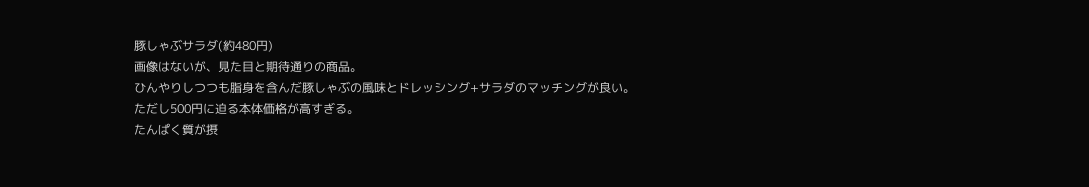豚しゃぶサラダ(約480円)
画像はないが、見た目と期待通りの商品。
ひんやりしつつも脂身を含んだ豚しゃぶの風味とドレッシング+サラダのマッチングが良い。
ただし500円に迫る本体価格が高すぎる。
たんぱく質が摂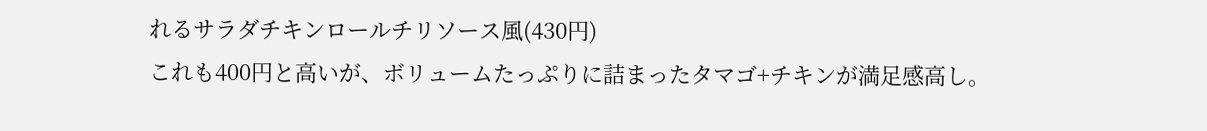れるサラダチキンロールチリソース風(430円)
これも400円と高いが、ボリュームたっぷりに詰まったタマゴ+チキンが満足感高し。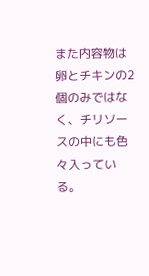また内容物は卵とチキンの2個のみではなく、チリソースの中にも色々入っている。